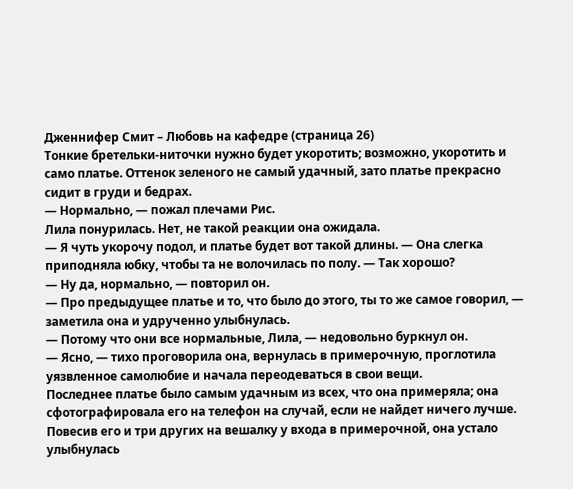Дженнифер Смит – Любовь на кафедре (страница 26)
Тонкие бретельки-ниточки нужно будет укоротить; возможно, укоротить и само платье. Оттенок зеленого не самый удачный, зато платье прекрасно сидит в груди и бедрах.
— Нормально, — пожал плечами Рис.
Лила понурилась. Нет, не такой реакции она ожидала.
— Я чуть укорочу подол, и платье будет вот такой длины. — Она слегка приподняла юбку, чтобы та не волочилась по полу. — Так хорошо?
— Ну да, нормально, — повторил он.
— Про предыдущее платье и то, что было до этого, ты то же самое говорил, — заметила она и удрученно улыбнулась.
— Потому что они все нормальные, Лила, — недовольно буркнул он.
— Ясно, — тихо проговорила она, вернулась в примерочную, проглотила уязвленное самолюбие и начала переодеваться в свои вещи.
Последнее платье было самым удачным из всех, что она примеряла; она сфотографировала его на телефон на случай, если не найдет ничего лучше. Повесив его и три других на вешалку у входа в примерочной, она устало улыбнулась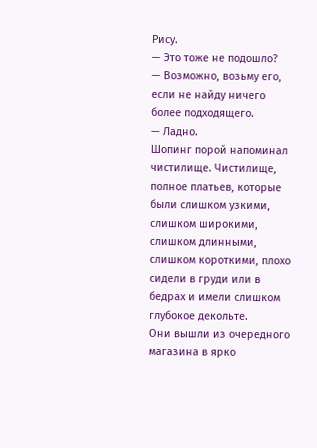Рису.
— Это тоже не подошло?
— Возможно, возьму его, если не найду ничего более подходящего.
— Ладно.
Шопинг порой напоминал чистилище. Чистилище, полное платьев, которые были слишком узкими, слишком широкими, слишком длинными, слишком короткими, плохо сидели в груди или в бедрах и имели слишком глубокое декольте.
Они вышли из очередного магазина в ярко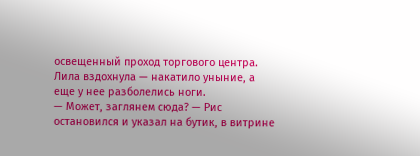освещенный проход торгового центра. Лила вздохнула — накатило уныние, а еще у нее разболелись ноги.
— Может, заглянем сюда? — Рис остановился и указал на бутик, в витрине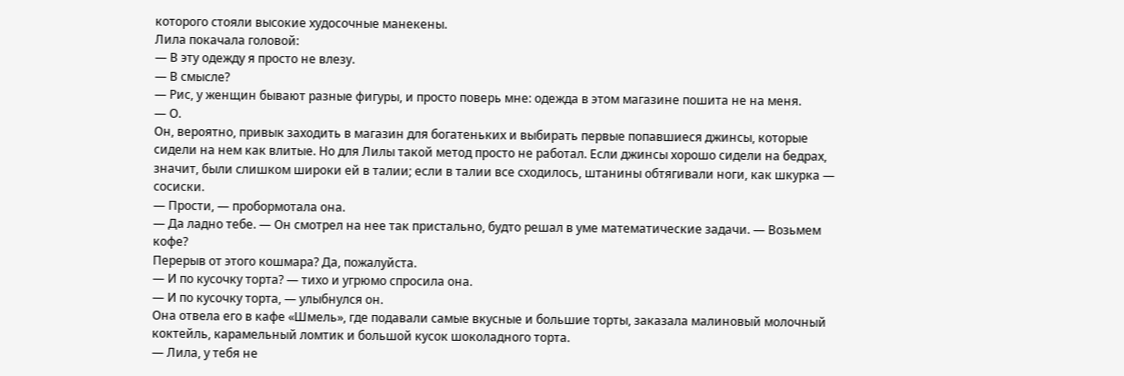которого стояли высокие худосочные манекены.
Лила покачала головой:
— В эту одежду я просто не влезу.
— В смысле?
— Рис, у женщин бывают разные фигуры, и просто поверь мне: одежда в этом магазине пошита не на меня.
— О.
Он, вероятно, привык заходить в магазин для богатеньких и выбирать первые попавшиеся джинсы, которые сидели на нем как влитые. Но для Лилы такой метод просто не работал. Если джинсы хорошо сидели на бедрах, значит, были слишком широки ей в талии; если в талии все сходилось, штанины обтягивали ноги, как шкурка — сосиски.
— Прости, — пробормотала она.
— Да ладно тебе. — Он смотрел на нее так пристально, будто решал в уме математические задачи. — Возьмем кофе?
Перерыв от этого кошмара? Да, пожалуйста.
— И по кусочку торта? — тихо и угрюмо спросила она.
— И по кусочку торта, — улыбнулся он.
Она отвела его в кафе «Шмель», где подавали самые вкусные и большие торты, заказала малиновый молочный коктейль, карамельный ломтик и большой кусок шоколадного торта.
— Лила, у тебя не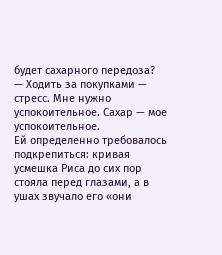будет сахарного передоза?
— Ходить за покупками — стресс. Мне нужно успокоительное. Сахар — мое успокоительное.
Ей определенно требовалось подкрепиться: кривая усмешка Риса до сих пор стояла перед глазами, а в ушах звучало его «они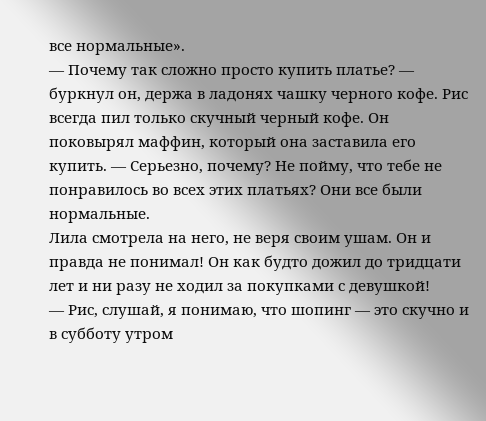все нормальные».
— Почему так сложно просто купить платье? — буркнул он, держа в ладонях чашку черного кофе. Рис всегда пил только скучный черный кофе. Он поковырял маффин, который она заставила его купить. — Серьезно, почему? Не пойму, что тебе не понравилось во всех этих платьях? Они все были нормальные.
Лила смотрела на него, не веря своим ушам. Он и правда не понимал! Он как будто дожил до тридцати лет и ни разу не ходил за покупками с девушкой!
— Рис, слушай, я понимаю, что шопинг — это скучно и в субботу утром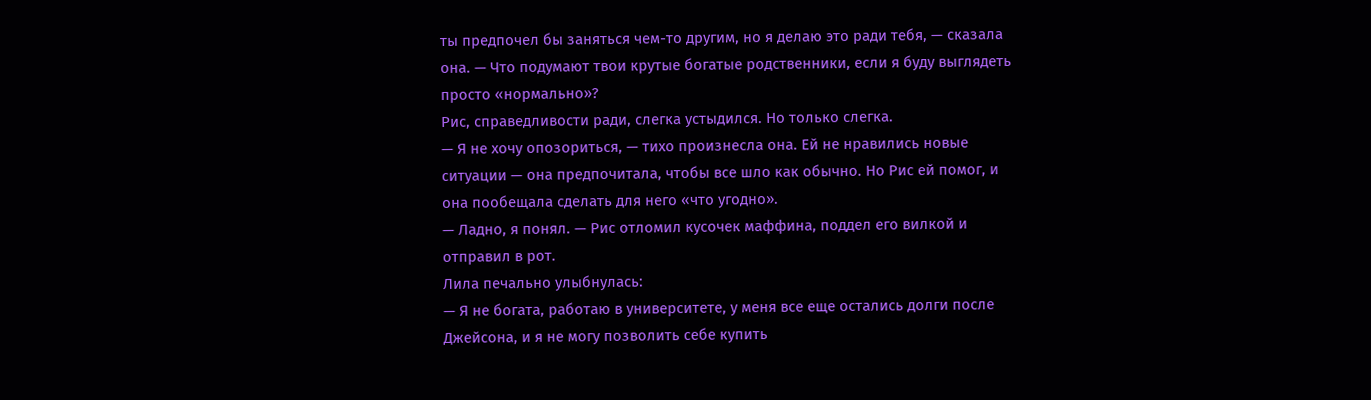ты предпочел бы заняться чем-то другим, но я делаю это ради тебя, — сказала она. — Что подумают твои крутые богатые родственники, если я буду выглядеть просто «нормально»?
Рис, справедливости ради, слегка устыдился. Но только слегка.
— Я не хочу опозориться, — тихо произнесла она. Ей не нравились новые ситуации — она предпочитала, чтобы все шло как обычно. Но Рис ей помог, и она пообещала сделать для него «что угодно».
— Ладно, я понял. — Рис отломил кусочек маффина, поддел его вилкой и отправил в рот.
Лила печально улыбнулась:
— Я не богата, работаю в университете, у меня все еще остались долги после Джейсона, и я не могу позволить себе купить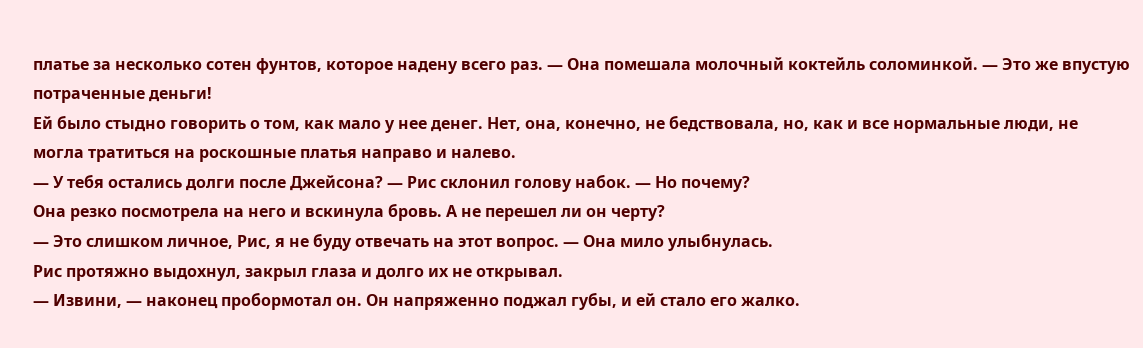платье за несколько сотен фунтов, которое надену всего раз. — Она помешала молочный коктейль соломинкой. — Это же впустую потраченные деньги!
Ей было стыдно говорить о том, как мало у нее денег. Нет, она, конечно, не бедствовала, но, как и все нормальные люди, не могла тратиться на роскошные платья направо и налево.
— У тебя остались долги после Джейсона? — Рис склонил голову набок. — Но почему?
Она резко посмотрела на него и вскинула бровь. А не перешел ли он черту?
— Это слишком личное, Рис, я не буду отвечать на этот вопрос. — Она мило улыбнулась.
Рис протяжно выдохнул, закрыл глаза и долго их не открывал.
— Извини, — наконец пробормотал он. Он напряженно поджал губы, и ей стало его жалко.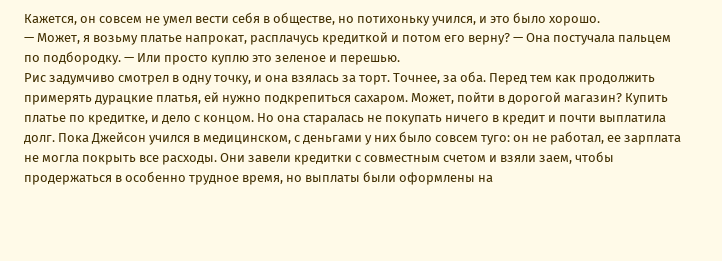Кажется, он совсем не умел вести себя в обществе, но потихоньку учился, и это было хорошо.
— Может, я возьму платье напрокат, расплачусь кредиткой и потом его верну? — Она постучала пальцем по подбородку. — Или просто куплю это зеленое и перешью.
Рис задумчиво смотрел в одну точку, и она взялась за торт. Точнее, за оба. Перед тем как продолжить примерять дурацкие платья, ей нужно подкрепиться сахаром. Может, пойти в дорогой магазин? Купить платье по кредитке, и дело с концом. Но она старалась не покупать ничего в кредит и почти выплатила долг. Пока Джейсон учился в медицинском, с деньгами у них было совсем туго: он не работал, ее зарплата не могла покрыть все расходы. Они завели кредитки с совместным счетом и взяли заем, чтобы продержаться в особенно трудное время, но выплаты были оформлены на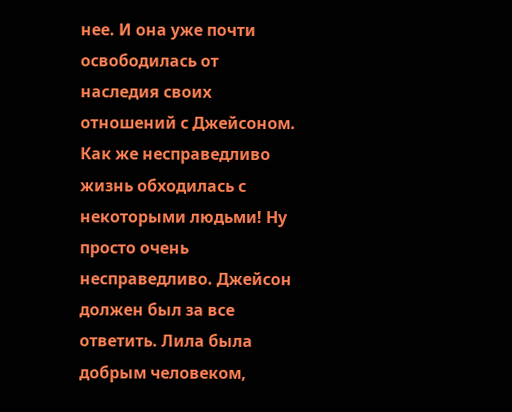нее. И она уже почти освободилась от наследия своих отношений с Джейсоном.
Как же несправедливо жизнь обходилась с некоторыми людьми! Ну просто очень несправедливо. Джейсон должен был за все ответить. Лила была добрым человеком,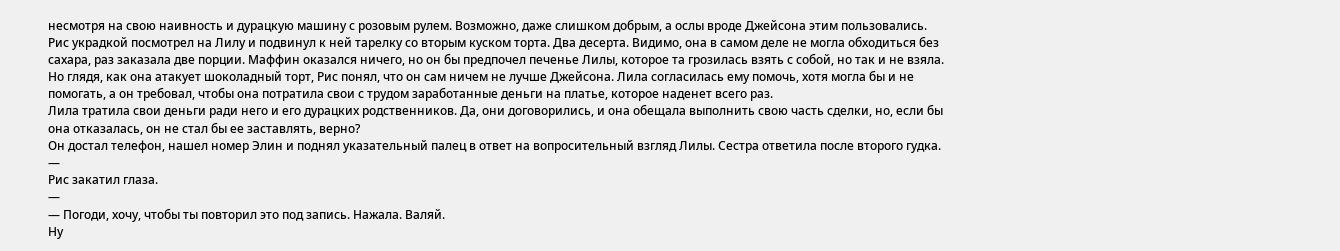несмотря на свою наивность и дурацкую машину с розовым рулем. Возможно, даже слишком добрым, а ослы вроде Джейсона этим пользовались.
Рис украдкой посмотрел на Лилу и подвинул к ней тарелку со вторым куском торта. Два десерта. Видимо, она в самом деле не могла обходиться без сахара, раз заказала две порции. Маффин оказался ничего, но он бы предпочел печенье Лилы, которое та грозилась взять с собой, но так и не взяла.
Но глядя, как она атакует шоколадный торт, Рис понял, что он сам ничем не лучше Джейсона. Лила согласилась ему помочь, хотя могла бы и не помогать, а он требовал, чтобы она потратила свои с трудом заработанные деньги на платье, которое наденет всего раз.
Лила тратила свои деньги ради него и его дурацких родственников. Да, они договорились, и она обещала выполнить свою часть сделки, но, если бы она отказалась, он не стал бы ее заставлять, верно?
Он достал телефон, нашел номер Элин и поднял указательный палец в ответ на вопросительный взгляд Лилы. Сестра ответила после второго гудка.
—
Рис закатил глаза.
—
— Погоди, хочу, чтобы ты повторил это под запись. Нажала. Валяй.
Ну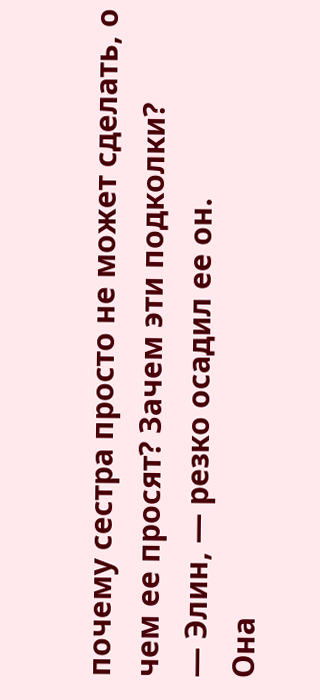почему сестра просто не может сделать, о чем ее просят? Зачем эти подколки?
— Элин, — резко осадил ее он.
Она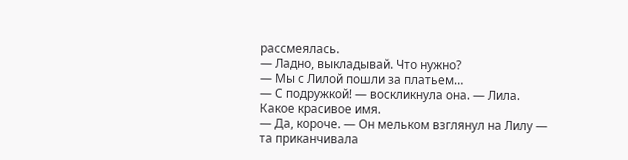рассмеялась.
— Ладно, выкладывай. Что нужно?
— Мы с Лилой пошли за платьем…
— С подружкой! — воскликнула она. — Лила. Какое красивое имя.
— Да, короче. — Он мельком взглянул на Лилу — та приканчивала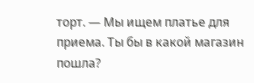торт. — Мы ищем платье для приема. Ты бы в какой магазин пошла?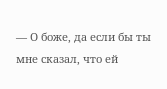— О боже, да если бы ты мне сказал, что ей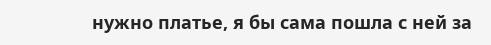нужно платье, я бы сама пошла с ней за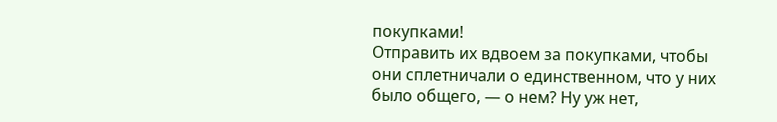покупками!
Отправить их вдвоем за покупками, чтобы они сплетничали о единственном, что у них было общего, — о нем? Ну уж нет,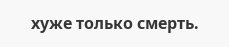хуже только смерть.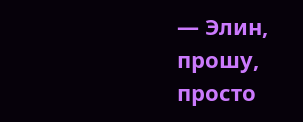— Элин, прошу, просто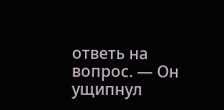ответь на вопрос. — Он ущипнул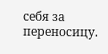себя за переносицу.